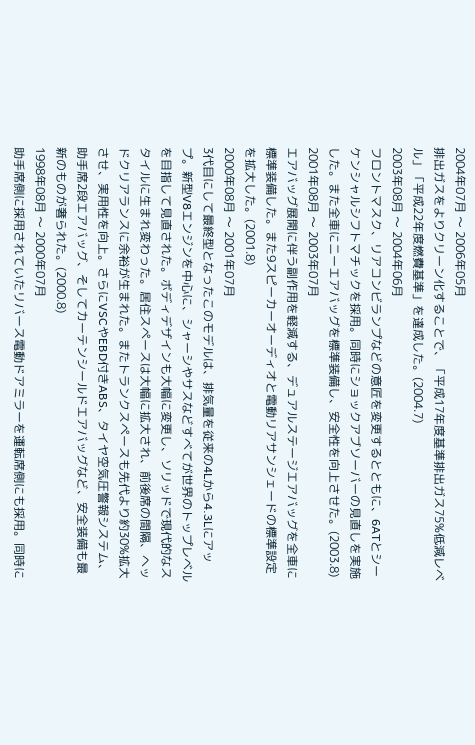2004年07月 〜 2006年05月
排出ガスをよりクリーン化することで、「平成17年度基準排出ガス75%低減レベル」「平成22年度燃費基準」を達成した。(2004.7)
2003年08月 〜 2004年06月
フロントマスク、リアコンビランプなどの意匠を変更するとともに、6ATとシーケンシャルシフトマチックを採用。同時にショックアブソーバーの見直しを実施した。また全車にニーエアバッグを標準装備し、安全性を向上させた。(2003.8)
2001年08月 〜 2003年07月
エアバッグ展開に伴う副作用を軽減する、デュアルステージエアバッグを全車に標準装備した。また9スピーカーオーディオと電動リアサンシェードの標準設定を拡大した。(2001.8)
2000年08月 〜 2001年07月
3代目にして最終型となったこのモデルは、排気量を従来の4Lから4.3Lにアップ。新型V8エンジンを中心に、シャーシやサスなどすべてが世界のトップレベルを目指して見直された。ボディデザインも大幅に変更し、ソリッドで現代的なスタイルに生まれ変わった。居住スペースは大幅に拡大され、前後席の間隔、ヘッドクリアランスに余裕が生まれた。またトランクスペースも先代より約30%拡大させ、実用性を向上。さらにVSCやEBD付きABS、タイヤ空気圧警報システム、助手席2段エアバッグ、そしてカーテンシールドエアバッグなど、安全装備も最新のものが奢られた。(2000.8)
1998年08月 〜 2000年07月
助手席側に採用されていたリバース電動ドアミラーを運転席側にも採用。同時に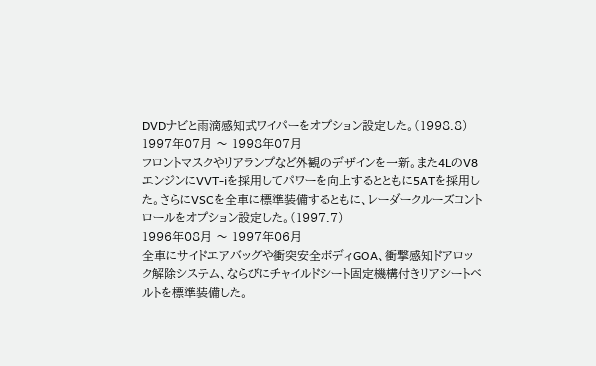DVDナビと雨滴感知式ワイパーをオプション設定した。(1998.8)
1997年07月 〜 1998年07月
フロントマスクやリアランプなど外観のデザインを一新。また4LのV8エンジンにVVT-iを採用してパワーを向上するとともに5ATを採用した。さらにVSCを全車に標準装備するともに、レーダークルーズコントロールをオプション設定した。(1997.7)
1996年08月 〜 1997年06月
全車にサイドエアバッグや衝突安全ボディGOA、衝撃感知ドアロック解除システム、ならびにチャイルドシート固定機構付きリアシートベルトを標準装備した。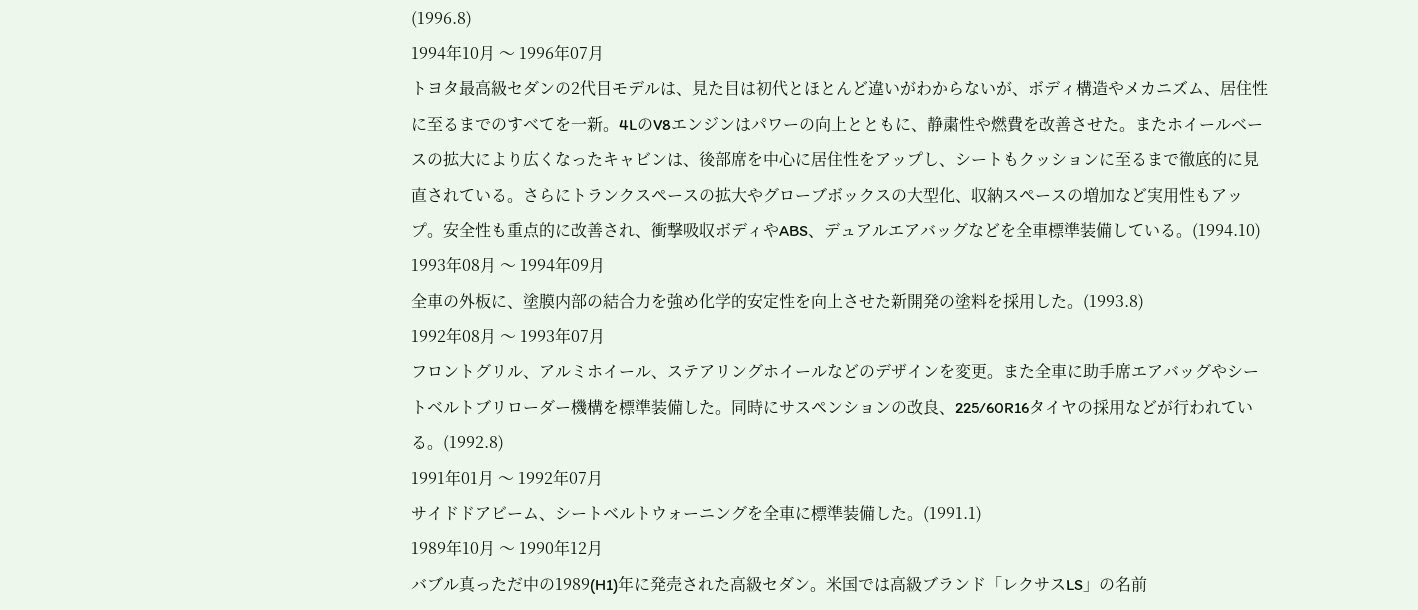(1996.8)
1994年10月 〜 1996年07月
トヨタ最高級セダンの2代目モデルは、見た目は初代とほとんど違いがわからないが、ボディ構造やメカニズム、居住性に至るまでのすべてを一新。4LのV8エンジンはパワーの向上とともに、静粛性や燃費を改善させた。またホイールベースの拡大により広くなったキャビンは、後部席を中心に居住性をアップし、シートもクッションに至るまで徹底的に見直されている。さらにトランクスペースの拡大やグローブボックスの大型化、収納スペースの増加など実用性もアップ。安全性も重点的に改善され、衝撃吸収ボディやABS、デュアルエアバッグなどを全車標準装備している。(1994.10)
1993年08月 〜 1994年09月
全車の外板に、塗膜内部の結合力を強め化学的安定性を向上させた新開発の塗料を採用した。(1993.8)
1992年08月 〜 1993年07月
フロントグリル、アルミホイール、ステアリングホイールなどのデザインを変更。また全車に助手席エアバッグやシートベルトブリローダー機構を標準装備した。同時にサスペンションの改良、225/60R16タイヤの採用などが行われている。(1992.8)
1991年01月 〜 1992年07月
サイドドアビーム、シートベルトウォーニングを全車に標準装備した。(1991.1)
1989年10月 〜 1990年12月
バブル真っただ中の1989(H1)年に発売された高級セダン。米国では高級ブランド「レクサスLS」の名前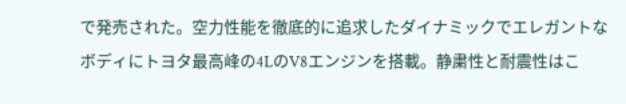で発売された。空力性能を徹底的に追求したダイナミックでエレガントなボディにトヨタ最高峰の4LのV8エンジンを搭載。静粛性と耐震性はこ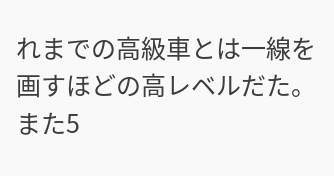れまでの高級車とは一線を画すほどの高レベルだた。また5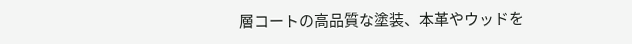層コートの高品質な塗装、本革やウッドを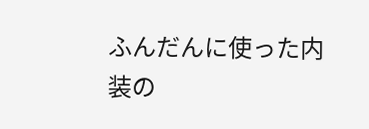ふんだんに使った内装の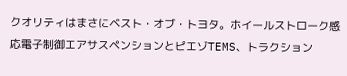クオリティはまさにベスト・オブ・トヨタ。ホイールストローク感応電子制御エアサスペンションとピエゾTEMS、トラクション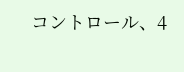コントロール、4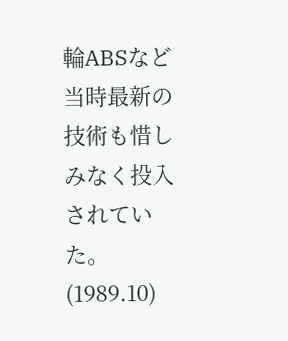輪ABSなど当時最新の技術も惜しみなく投入されていた。(1989.10)